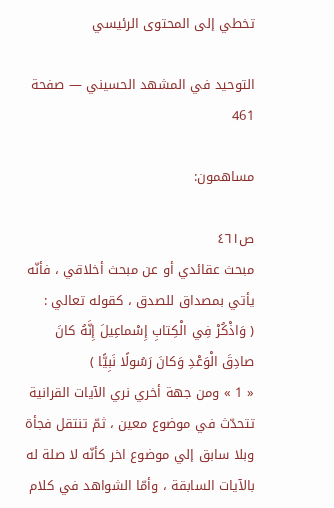تخطي إلى المحتوى الرئيسي

التوحيد في المشهد الحسيني — صفحة 461

مساهمون:

ص٤٦١
مبحث عقائدي أو عن مبحث أخلاقي ، فأنّه يأتي بمصداق للصدق ، كقوله تعالي :
( وَاذْكُرْ فِي الْكِتابِ إِسْماعِيلَ إِنَّهُ كانَ صادِقَ الْوَعْدِ وَكانَ رَسُولًا نَبِيًّا )
« 1 » ومن جهة أخري نري الآيات القرانية تتحدّث في موضوع معين ، ثمّ تنتقل فجأة وبلا سابق إلي موضوع اخر كأنّه لا صلة له بالآيات السابقة ، وأمّا الشواهد في كلام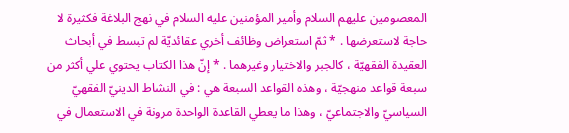المعصومين عليهم السلام وأمير المؤمنين عليه السلام في نهج البلاغة فكثيرة لا حاجة لاستعرضها . * ثمّ استعراض وظائف أخري عقائديّة لم تبسط في أبحاث العقيدة الفقهيّة ، كالجبر والاختيار وغيرهما . * إنّ هذا الكتاب يحتوي علي أكثر من سبعة قواعد منهجيّة ، وهذه القواعد السبعة هي : في النشاط الدينيّ الفقهيّ السياسيّ والاجتماعيّ ، وهذا ما يعطي القاعدة الواحدة مرونة في الاستعمال في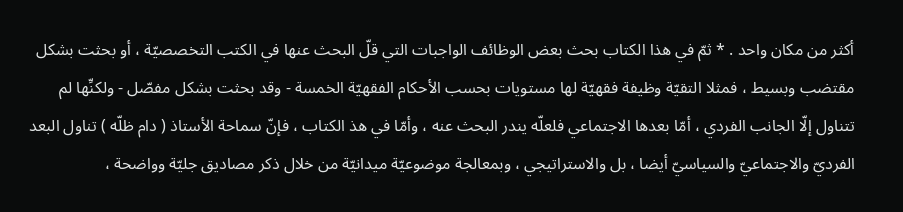أكثر من مكان واحد . * ثمّ في هذا الكتاب بحث بعض الوظائف الواجبات التي قلّ البحث عنها في الكتب التخصصيّة ، أو بحثت بشكل مقتضب وبسيط ، فمثلا التقيّة وظيفة فقهيّة لها مستويات بحسب الأحكام الفقهيّة الخمسة - وقد بحثت بشكل مفصّل - ولكنِّها لم تتناول إلّا الجانب الفردي ، أمّا بعدها الاجتماعي فلعلّه يندر البحث عنه ، وأمّا في هذ الكتاب ، فإنّ سماحة الأستاذ ( دام ظلّه ) تناول البعد الفرديّ والاجتماعيّ والسياسيّ أيضا ، بل والاستراتيجي ، وبمعالجة موضوعيّة ميدانيّة من خلال ذكر مصاديق جليّة وواضحة ،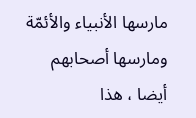مارسها الأنبياء والأئمّة ومارسها أصحابهم أيضا ، هذا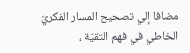مضافا إلي تصحيح المسار الفكريّ الخاطي في فهم التقيّة ،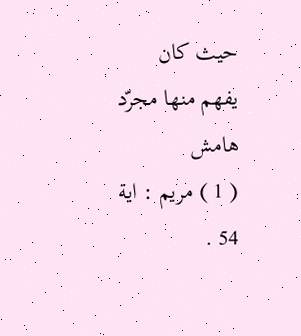حيث كان يفهم منها مجرّد
هامش
( 1 ) مريم : اية 54 .